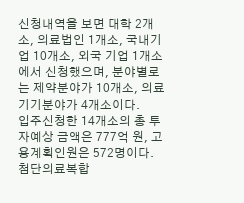신청내역을 보면 대학 2개소, 의료법인 1개소, 국내기업 10개소, 외국 기업 1개소에서 신청했으며, 분야별로는 제약분야가 10개소, 의료기기분야가 4개소이다.
입주신청한 14개소의 총 투자예상 금액은 777억 원, 고용계획인원은 572명이다.
첨단의료복합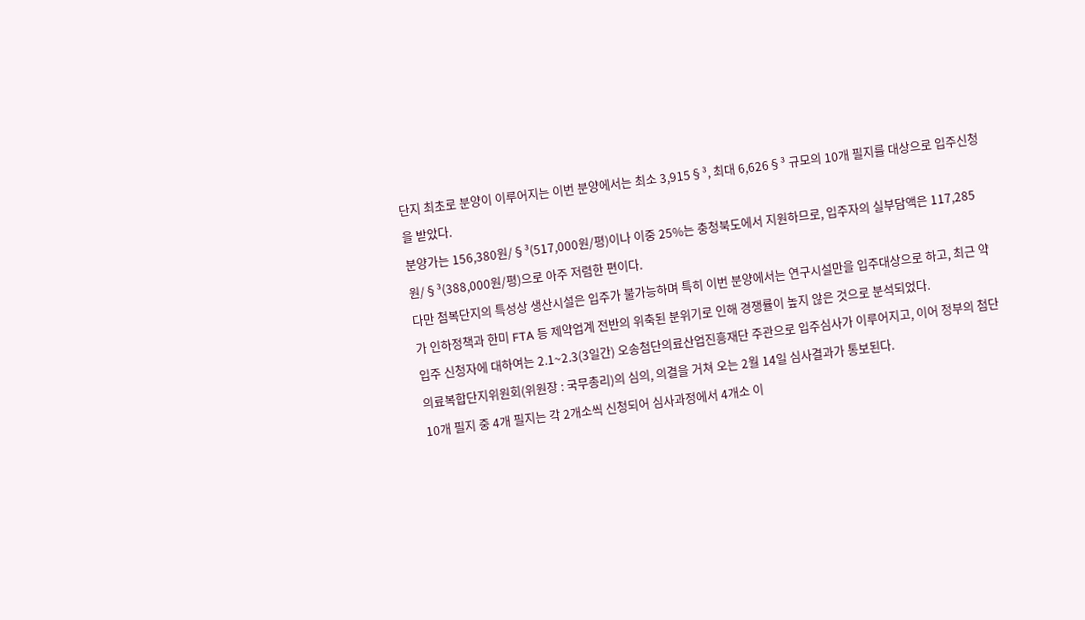단지 최초로 분양이 이루어지는 이번 분양에서는 최소 3,915§³, 최대 6,626§³ 규모의 10개 필지를 대상으로 입주신청을 받았다.
분양가는 156,380원/§³(517,000원/평)이나 이중 25%는 충청북도에서 지원하므로, 입주자의 실부담액은 117,285원/§³(388,000원/평)으로 아주 저렴한 편이다.
다만 첨복단지의 특성상 생산시설은 입주가 불가능하며 특히 이번 분양에서는 연구시설만을 입주대상으로 하고, 최근 약가 인하정책과 한미 FTA 등 제약업계 전반의 위축된 분위기로 인해 경쟁률이 높지 않은 것으로 분석되었다.
입주 신청자에 대하여는 2.1~2.3(3일간) 오송첨단의료산업진흥재단 주관으로 입주심사가 이루어지고, 이어 정부의 첨단의료복합단지위원회(위원장 : 국무총리)의 심의, 의결을 거쳐 오는 2월 14일 심사결과가 통보된다.
10개 필지 중 4개 필지는 각 2개소씩 신청되어 심사과정에서 4개소 이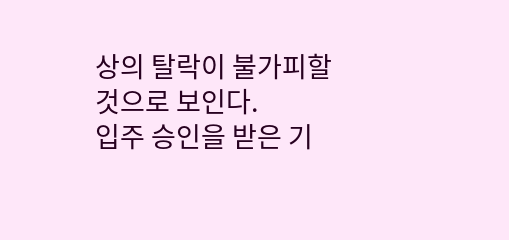상의 탈락이 불가피할 것으로 보인다.
입주 승인을 받은 기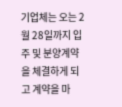기업체는 오는 2월 28일까지 입주 및 분양계약을 체결하게 되고 계약을 마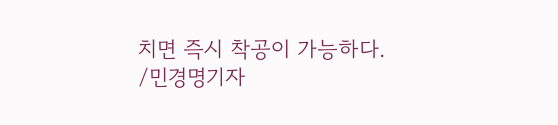치면 즉시 착공이 가능하다.
/민경명기자